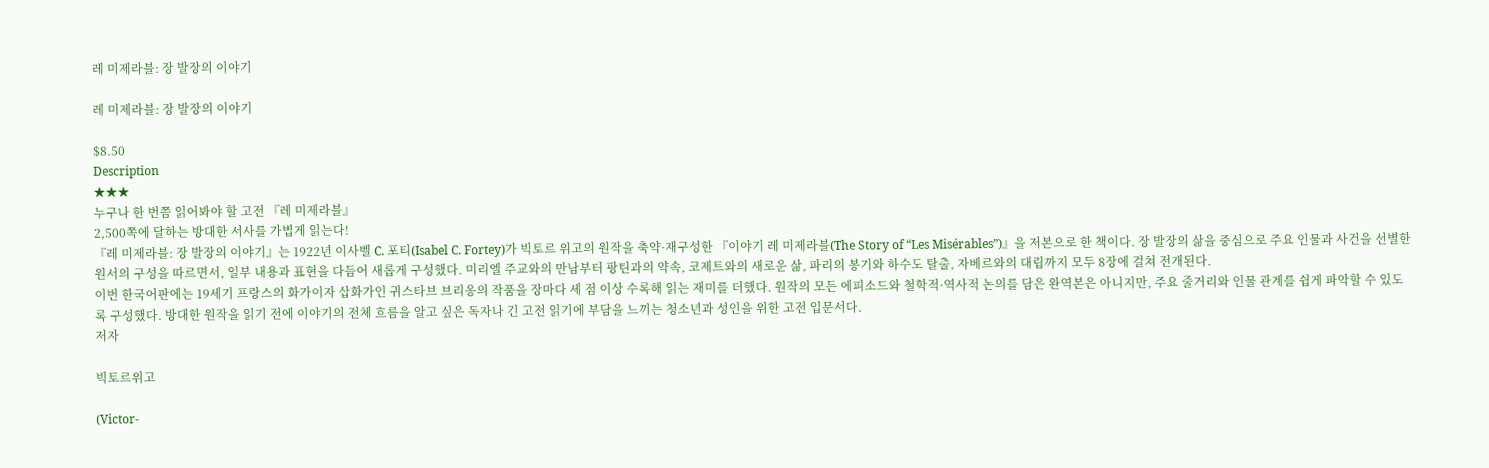레 미제라블: 장 발장의 이야기

레 미제라블: 장 발장의 이야기

$8.50
Description
★★★
누구나 한 번쯤 읽어봐야 할 고전 『레 미제라블』
2,500쪽에 달하는 방대한 서사를 가볍게 읽는다!
『레 미제라블: 장 발장의 이야기』는 1922년 이사벨 C. 포티(Isabel C. Fortey)가 빅토르 위고의 원작을 축약·재구성한 『이야기 레 미제라블(The Story of “Les Misérables”)』을 저본으로 한 책이다. 장 발장의 삶을 중심으로 주요 인물과 사건을 선별한 원서의 구성을 따르면서, 일부 내용과 표현을 다듬어 새롭게 구성했다. 미리엘 주교와의 만남부터 팡틴과의 약속, 코제트와의 새로운 삶, 파리의 봉기와 하수도 탈출, 자베르와의 대립까지 모두 8장에 걸쳐 전개된다.
이번 한국어판에는 19세기 프랑스의 화가이자 삽화가인 귀스타브 브리옹의 작품을 장마다 세 점 이상 수록해 읽는 재미를 더했다. 원작의 모든 에피소드와 철학적·역사적 논의를 담은 완역본은 아니지만, 주요 줄거리와 인물 관계를 쉽게 파악할 수 있도록 구성했다. 방대한 원작을 읽기 전에 이야기의 전체 흐름을 알고 싶은 독자나 긴 고전 읽기에 부담을 느끼는 청소년과 성인을 위한 고전 입문서다.
저자

빅토르위고

(Victor-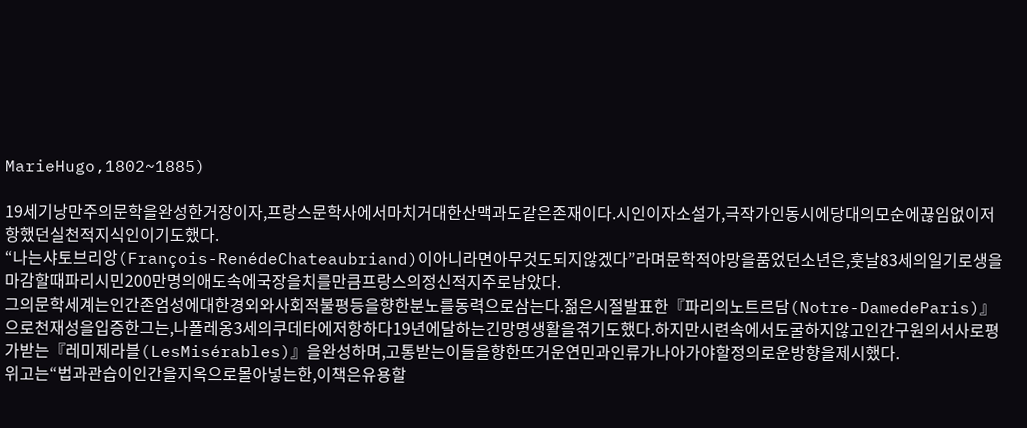MarieHugo,1802~1885)

19세기낭만주의문학을완성한거장이자,프랑스문학사에서마치거대한산맥과도같은존재이다.시인이자소설가,극작가인동시에당대의모순에끊임없이저항했던실천적지식인이기도했다.
“나는샤토브리앙(François-RenédeChateaubriand)이아니라면아무것도되지않겠다”라며문학적야망을품었던소년은,훗날83세의일기로생을마감할때파리시민200만명의애도속에국장을치를만큼프랑스의정신적지주로남았다.
그의문학세계는인간존엄성에대한경외와사회적불평등을향한분노를동력으로삼는다.젊은시절발표한『파리의노트르담(Notre-DamedeParis)』으로천재성을입증한그는,나폴레옹3세의쿠데타에저항하다19년에달하는긴망명생활을겪기도했다.하지만시련속에서도굴하지않고인간구원의서사로평가받는『레미제라블(LesMisérables)』을완성하며,고통받는이들을향한뜨거운연민과인류가나아가야할정의로운방향을제시했다.
위고는“법과관습이인간을지옥으로몰아넣는한,이책은유용할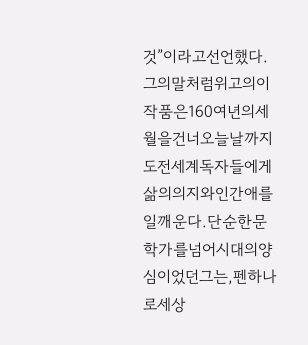것”이라고선언했다.그의말처럼위고의이작품은160여년의세월을건너오늘날까지도전세계독자들에게삶의의지와인간애를일깨운다.단순한문학가를넘어시대의양심이었던그는,펜하나로세상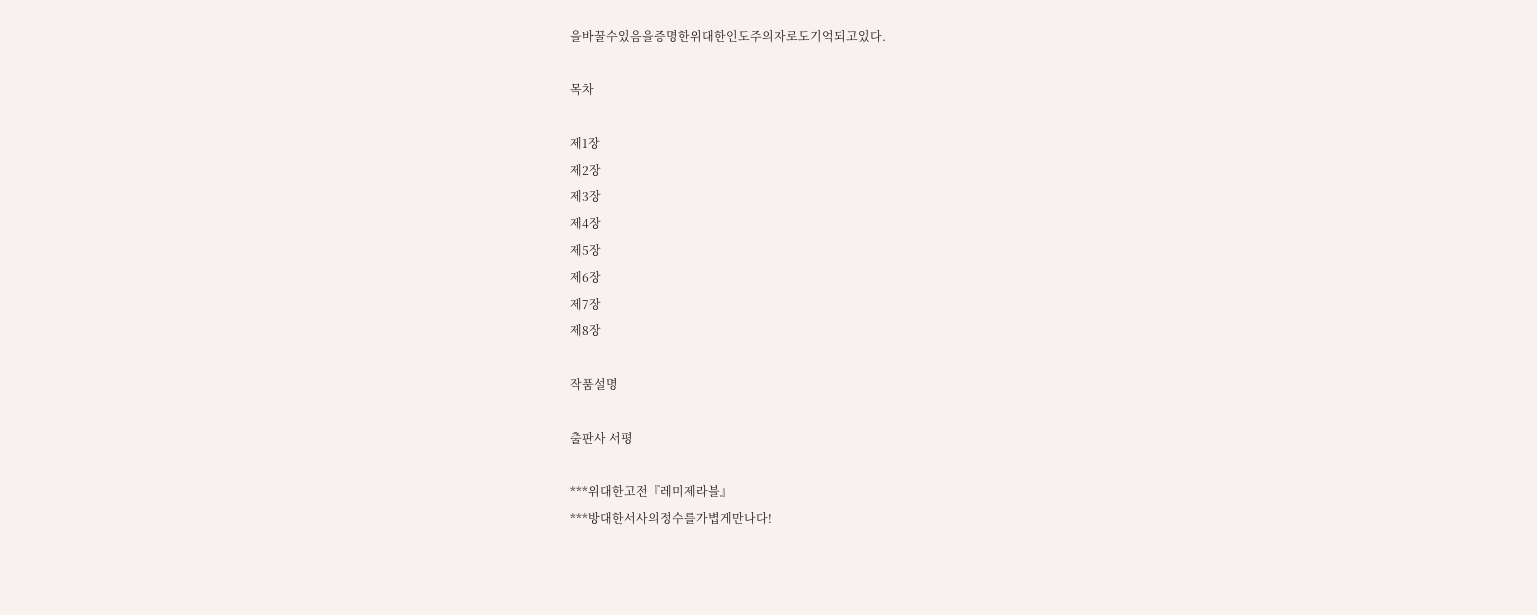을바꿀수있음을증명한위대한인도주의자로도기억되고있다.

목차

제1장
제2장
제3장
제4장
제5장
제6장
제7장
제8장

작품설명

출판사 서평

***위대한고전『레미제라블』
***방대한서사의정수를가볍게만나다!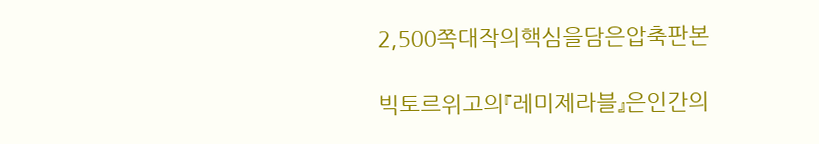2,500쪽대작의핵심을담은압축판본

빅토르위고의『레미제라블』은인간의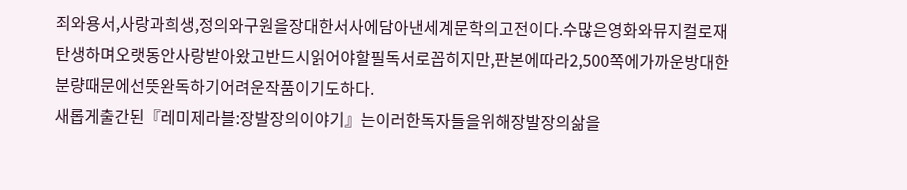죄와용서,사랑과희생,정의와구원을장대한서사에담아낸세계문학의고전이다.수많은영화와뮤지컬로재탄생하며오랫동안사랑받아왔고반드시읽어야할필독서로꼽히지만,판본에따라2,500쪽에가까운방대한분량때문에선뜻완독하기어려운작품이기도하다.
새롭게출간된『레미제라블:장발장의이야기』는이러한독자들을위해장발장의삶을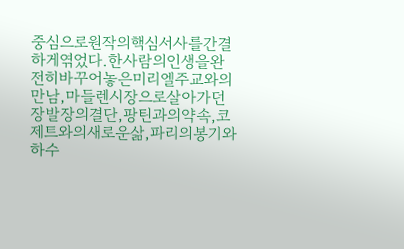중심으로원작의핵심서사를간결하게엮었다.한사람의인생을완전히바꾸어놓은미리엘주교와의만남,마들렌시장으로살아가던장발장의결단,팡틴과의약속,코제트와의새로운삶,파리의봉기와하수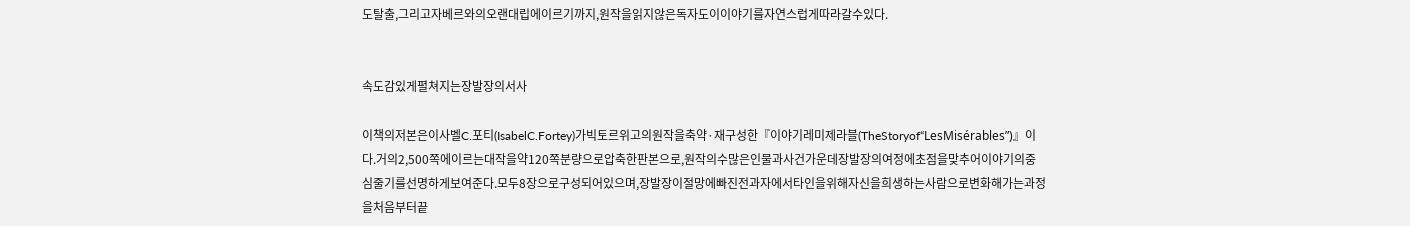도탈출,그리고자베르와의오랜대립에이르기까지,원작을읽지않은독자도이이야기를자연스럽게따라갈수있다.


속도감있게펼쳐지는장발장의서사

이책의저본은이사벨C.포티(IsabelC.Fortey)가빅토르위고의원작을축약·재구성한『이야기레미제라블(TheStoryof“LesMisérables”)』이다.거의2,500쪽에이르는대작을약120쪽분량으로압축한판본으로,원작의수많은인물과사건가운데장발장의여정에초점을맞추어이야기의중심줄기를선명하게보여준다.모두8장으로구성되어있으며,장발장이절망에빠진전과자에서타인을위해자신을희생하는사람으로변화해가는과정을처음부터끝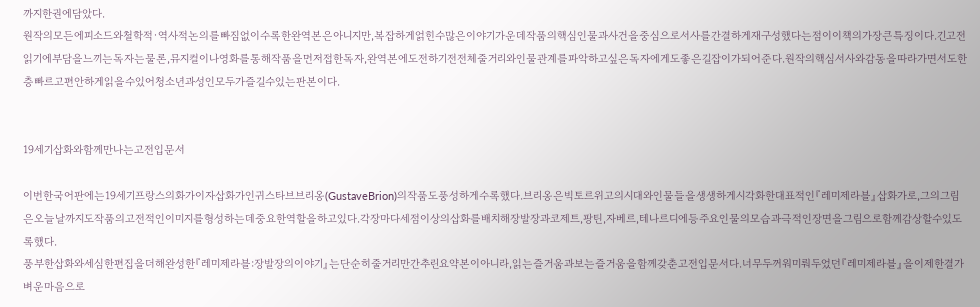까지한권에담았다.
원작의모든에피소드와철학적·역사적논의를빠짐없이수록한완역본은아니지만,복잡하게얽힌수많은이야기가운데작품의핵심인물과사건을중심으로서사를간결하게재구성했다는점이이책의가장큰특징이다.긴고전읽기에부담을느끼는독자는물론,뮤지컬이나영화를통해작품을먼저접한독자,완역본에도전하기전전체줄거리와인물관계를파악하고싶은독자에게도좋은길잡이가되어준다.원작의핵심서사와감동을따라가면서도한층빠르고편안하게읽을수있어청소년과성인모두가즐길수있는판본이다.


19세기삽화와함께만나는고전입문서

이번한국어판에는19세기프랑스의화가이자삽화가인귀스타브브리옹(GustaveBrion)의작품도풍성하게수록했다.브리옹은빅토르위고의시대와인물들을생생하게시각화한대표적인『레미제라블』삽화가로,그의그림은오늘날까지도작품의고전적인이미지를형성하는데중요한역할을하고있다.각장마다세점이상의삽화를배치해장발장과코제트,팡틴,자베르,테나르디에등주요인물의모습과극적인장면을그림으로함께감상할수있도록했다.
풍부한삽화와세심한편집을더해완성한『레미제라블:장발장의이야기』는단순히줄거리만간추린요약본이아니라,읽는즐거움과보는즐거움을함께갖춘고전입문서다.너무두꺼워미뤄두었던『레미제라블』을이제한결가벼운마음으로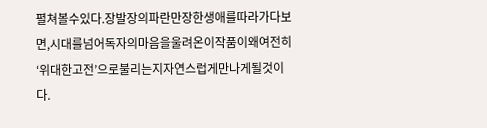펼쳐볼수있다.장발장의파란만장한생애를따라가다보면,시대를넘어독자의마음을울려온이작품이왜여전히‘위대한고전’으로불리는지자연스럽게만나게될것이다.